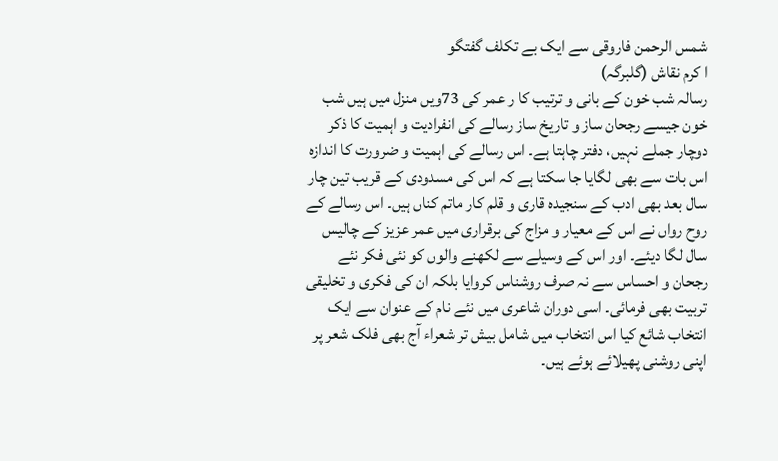شمس الرحمن فاروقی سے ایک بے تکلف گفتگو
ا کرم نقاش (گلبرگہ)
رسالہ شب خون کے بانی و ترتیب کا ر عمر کی 73ویں منزل میں ہیں شب خون جیسے رجحان ساز و تاریخ ساز رسالے کی انفرادیت و اہمیت کا ذکر دوچار جملے نہیں، دفتر چاہتا ہے۔ اس رسالے کی اہمیت و ضرورت کا اندازہ اس بات سے بھی لگایا جا سکتا ہے کہ اس کی مسدودی کے قریب تین چار سال بعد بھی ادب کے سنجیدہ قاری و قلم کار ماتم کناں ہیں۔ اس رسالے کے روح رواں نے اس کے معیار و مزاج کی برقراری میں عمر عزیز کے چالیس سال لگا دیئے۔ اور اس کے وسیلے سے لکھنے والوں کو نئی فکر نئے رجحان و احساس سے نہ صرف روشناس کروایا بلکہ ان کی فکری و تخلیقی تربیت بھی فرمائی۔ اسی دوران شاعری میں نئے نام کے عنوان سے ایک انتخاب شائع کیا اس انتخاب میں شامل بیش تر شعراء آج بھی فلک شعر پر اپنی روشنی پھیلائے ہوئے ہیں۔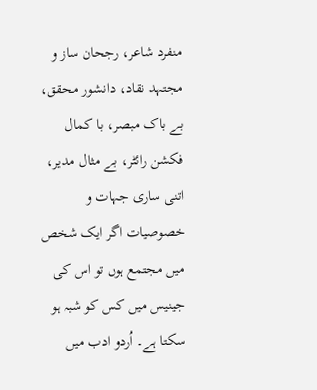منفرد شاعر، رجحان ساز و مجتہد نقاد، دانشور محقق، بے باک مبصر، با کمال فکشن رائٹر، بے مثال مدیر، اتنی ساری جہات و خصوصیات اگر ایک شخص میں مجتمع ہوں تو اس کی جینیس میں کس کو شبہ ہو سکتا ہے۔ اُردو ادب میں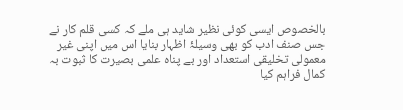بالخصوص ایسی کوئی نظیر شاید ہی ملے کہ کسی قلم کار نے جس صنف ادب کو بھی وسیلۂ اظہار بنایا اس میں اپنی غیر معمولی تخلیقی استعداد اور بے پناہ علمی بصیرت کا ثبوت بہ کمال فراہم کیا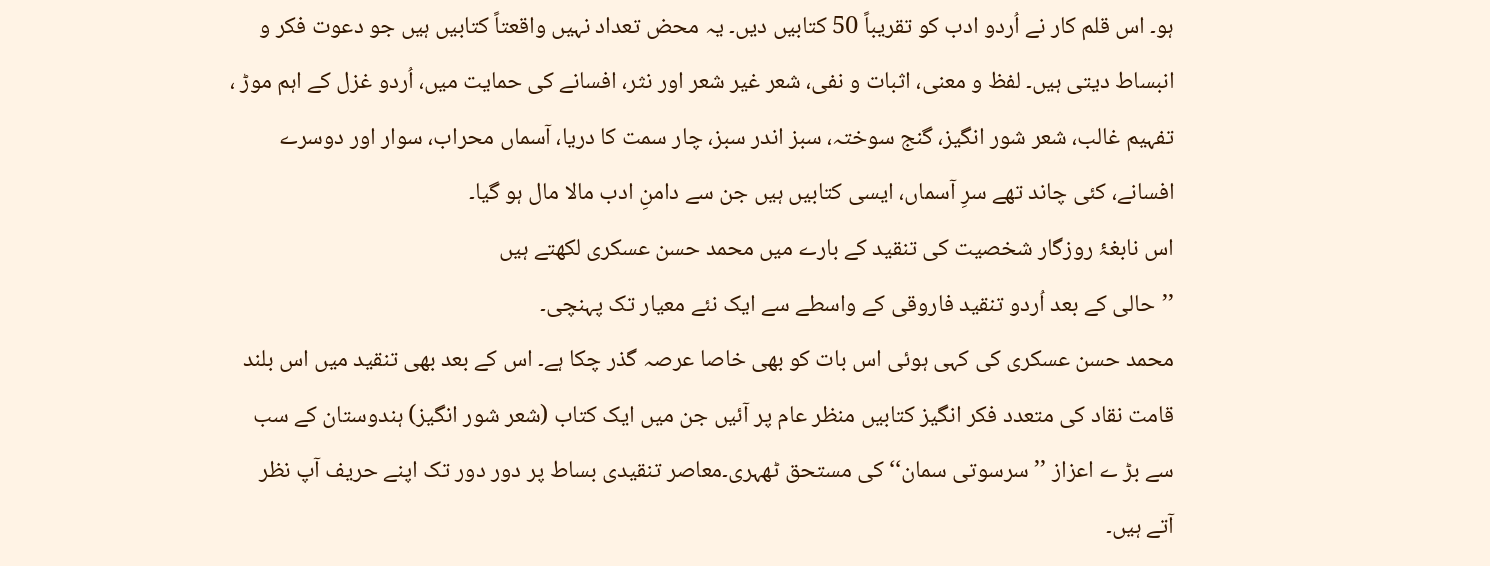ہو۔ اس قلم کار نے اُردو ادب کو تقریباً 50 کتابیں دیں۔ یہ محض تعداد نہیں واقعتاً کتابیں ہیں جو دعوت فکر و انبساط دیتی ہیں۔ لفظ و معنی، اثبات و نفی، شعر غیر شعر اور نثر، افسانے کی حمایت میں، اُردو غزل کے اہم موڑ ، تفہیم غالب، شعر شور انگیز، گنج سوختہ، سبز اندر سبز، چار سمت کا دریا، آسماں محراب، سوار اور دوسرے افسانے، کئی چاند تھے سرِ آسماں، ایسی کتابیں ہیں جن سے دامنِ ادب مالا مال ہو گیا۔
اس نابغۂ روزگار شخصیت کی تنقید کے بارے میں محمد حسن عسکری لکھتے ہیں
’’حالی کے بعد اُردو تنقید فاروقی کے واسطے سے ایک نئے معیار تک پہنچی۔
محمد حسن عسکری کی کہی ہوئی اس بات کو بھی خاصا عرصہ گذر چکا ہے۔ اس کے بعد بھی تنقید میں اس بلند قامت نقاد کی متعدد فکر انگیز کتابیں منظر عام پر آئیں جن میں ایک کتاب (شعر شور انگیز) ہندوستان کے سب سے بڑ ے اعزاز ’’سرسوتی سمان‘‘ کی مستحق ٹھہری۔معاصر تنقیدی بساط پر دور دور تک اپنے حریف آپ نظر آتے ہیں۔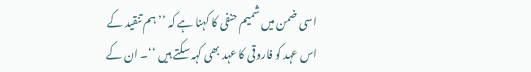اسی ضمن میں شمیم حنفی کا کہنا ہے کہ ’’ہم تنقید کے اس عہد کو فاروقی کا عہد بھی کہہ سکتے ہیں ‘‘۔ ان کے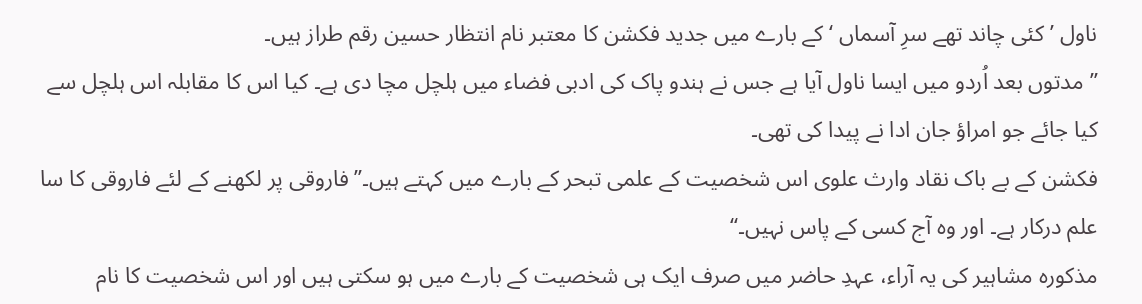ناول ’کئی چاند تھے سرِ آسماں ‘ کے بارے میں جدید فکشن کا معتبر نام انتظار حسین رقم طراز ہیں۔
’’مدتوں بعد اُردو میں ایسا ناول آیا ہے جس نے ہندو پاک کی ادبی فضاء میں ہلچل مچا دی ہے۔ کیا اس کا مقابلہ اس ہلچل سے کیا جائے جو امراؤ جان ادا نے پیدا کی تھی۔
فکشن کے بے باک نقاد وارث علوی اس شخصیت کے علمی تبحر کے بارے میں کہتے ہیں۔’’فاروقی پر لکھنے کے لئے فاروقی کا سا علم درکار ہے۔ اور وہ آج کسی کے پاس نہیں۔‘‘
مذکورہ مشاہیر کی یہ آراء، عہدِ حاضر میں صرف ایک ہی شخصیت کے بارے میں ہو سکتی ہیں اور اس شخصیت کا نام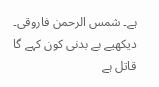ہے۔ شمس الرحمن فاروقی۔
دیکھیے بے بدنی کون کہے گا قاتل ہے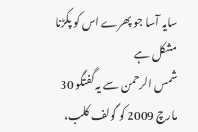سایہ آسا جو پھرے اس کو پکڑنا مشکل ہے
شمس الرحمن سے یہ گفتگو 30 مارچ 2009 کو گولف کلب،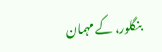بنگلور، کے مہمان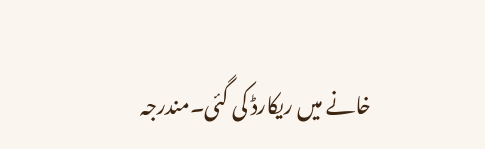خانے میں ریکارڈ کی گئی۔مندرجہ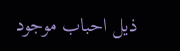ذیل احباب موجود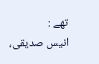تھے :
انیس صدیقی،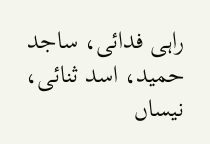راہی فدائی، ساجد حمید، اسد ثنائی، نیساں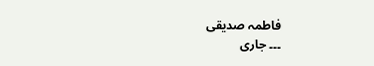فاطمہ صدیقی
۔۔۔ جاری